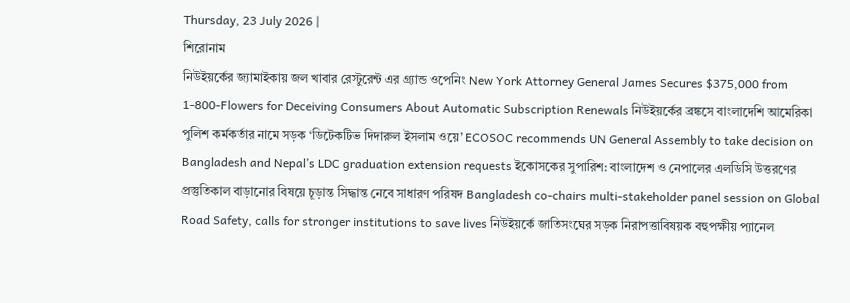Thursday, 23 July 2026 |
শিরোনাম
নিউইয়র্কের জ্যামাইকায় জল খাবার রেস্টুরেন্ট এর গ্র্যান্ড ওপেনিং New York Attorney General James Secures $375,000 from 1-800-Flowers for Deceiving Consumers About Automatic Subscription Renewals নিউইয়র্কের ব্রঙ্কসে বাংলাদেশি আমেরিকা পুলিশ কর্মকর্তার নামে সড়ক ‘ডিটেকটিভ দিদারুল ইসলাম ওয়ে’ ECOSOC recommends UN General Assembly to take decision on Bangladesh and Nepal’s LDC graduation extension requests ইকোসকের সুপারিশ: বাংলাদেশ ও নেপালের এলডিসি উত্তরণের প্রস্তুতিকাল বাড়ানোর বিষয়ে চূড়ান্ত সিদ্ধান্ত নেবে সাধারণ পরিষদ Bangladesh co-chairs multi-stakeholder panel session on Global Road Safety, calls for stronger institutions to save lives নিউইয়র্কে জাতিসংঘের সড়ক নিরাপত্তাবিষয়ক বহুপক্ষীয় প্যানেল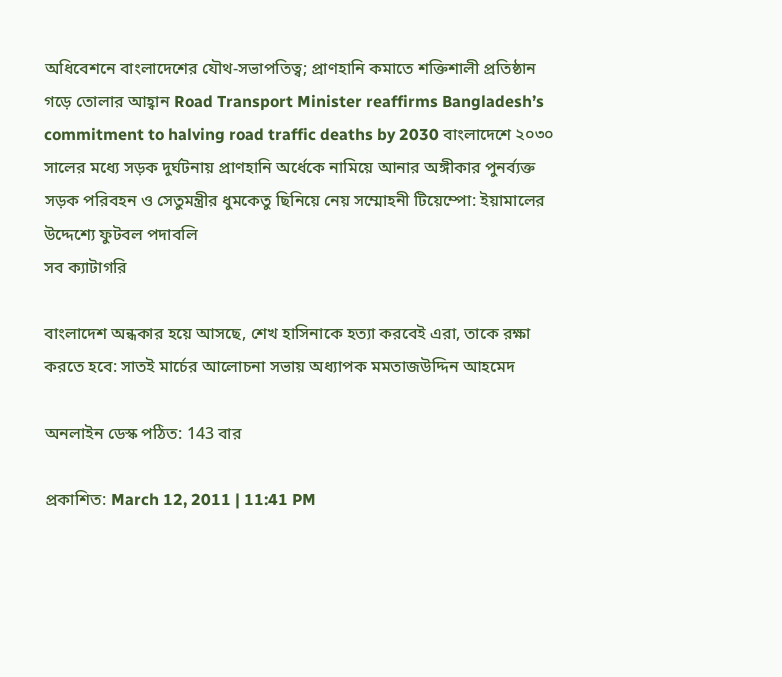অধিবেশনে বাংলাদেশের যৌথ-সভাপতিত্ব; প্রাণহানি কমাতে শক্তিশালী প্রতিষ্ঠান গড়ে তোলার আহ্বান Road Transport Minister reaffirms Bangladesh’s commitment to halving road traffic deaths by 2030 বাংলাদেশে ২০৩০ সালের মধ্যে সড়ক দুর্ঘটনায় প্রাণহানি অর্ধেকে নামিয়ে আনার অঙ্গীকার পুনর্ব্যক্ত সড়ক পরিবহন ও সেতুমন্ত্রীর ধুমকেতু ছিনিয়ে নেয় সম্মোহনী টিয়েম্পো: ইয়ামালের উদ্দেশ্যে ফুটবল পদাবলি
সব ক্যাটাগরি

বাংলাদেশ অন্ধকার হয়ে আসছে, শেখ হাসিনাকে হত্যা করবেই এরা, তাকে রক্ষা করতে হবে: সাতই মার্চের আলোচনা সভায় অধ্যাপক মমতাজউদ্দিন আহমেদ

অনলাইন ডেস্ক পঠিত: 143 বার

প্রকাশিত: March 12, 2011 | 11:41 PM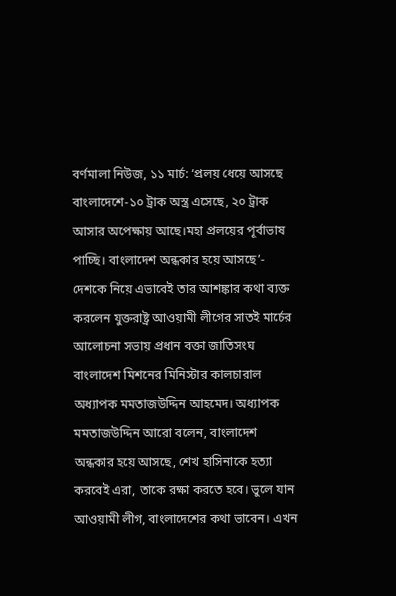বর্ণমালা নিউজ, ১১ মার্চ: ‘প্রলয় ধেয়ে আসছে বাংলাদেশে-১০ ট্রাক অস্ত্র এসেছে, ২০ ট্রাক আসার অপেক্ষায় আছে।মহা প্রলয়ের পূর্বাভাষ পাচ্ছি। বাংলাদেশ অন্ধকার হয়ে আসছে’- দেশকে নিয়ে এভাবেই তার আশঙ্কার কথা ব্যক্ত করলেন যুক্তরাষ্ট্র আওয়ামী লীগের সাতই মার্চের আলোচনা সভায় প্রধান বক্তা জাতিসংঘ বাংলাদেশ মিশনের মিনিস্টার কালচারাল অধ্যাপক মমতাজউদ্দিন আহমেদ। অধ্যাপক মমতাজউদ্দিন আরো বলেন, বাংলাদেশ অন্ধকার হয়ে আসছে, শেখ হাসিনাকে হত্যা করবেই এরা, তাকে রক্ষা করতে হবে। ভুলে যান আওয়ামী লীগ, বাংলাদেশের কথা ভাবেন। এখন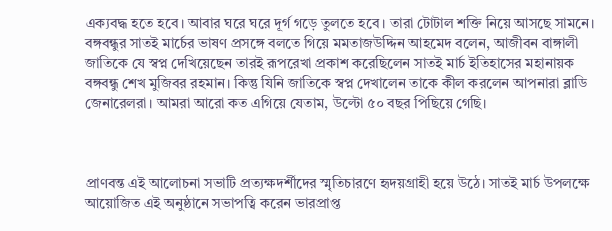এক্যবদ্ধ হতে হবে। আবার ঘরে ঘরে দূর্গ গড়ে তুলতে হবে। তারা টোটাল শক্তি নিয়ে আসছে সামনে। বঙ্গবন্ধুর সাতই মার্চের ভাষণ প্রসঙ্গে বলতে গিয়ে মমতাজউদ্দিন আহমেদ বলেন, আজীবন বাঙ্গালী জাতিকে যে স্বপ্ন দেখিয়েছেন তারই রূপরেখা প্রকাশ করেছিলেন সাতই মার্চ ইতিহাসের মহানায়ক বঙ্গবন্ধু শেখ মুজিবর রহমান। কিন্তু যিনি জাতিকে স্বপ্ন দেখালেন তাকে কীল করলেন আপনারা ব্লাডি জেনারেলরা। আমরা আরো কত এগিয়ে যেতাম, উল্টো ৫০ বছর পিছিয়ে গেছি।



প্রাণবন্ত এই আলোচনা সভাটি প্রত্যক্ষদর্শীদের স্মৃতিচারণে হৃদয়গ্রাহী হয়ে উঠে। সাতই মার্চ উপলক্ষে আয়োজিত এই অনুষ্ঠানে সভাপত্বি করেন ভারপ্রাপ্ত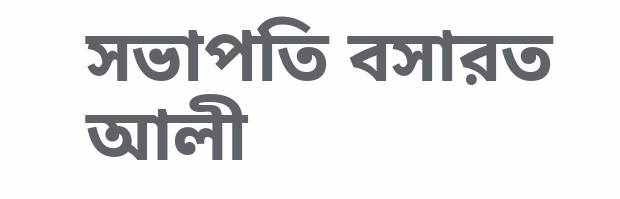সভাপতি বসারত আলী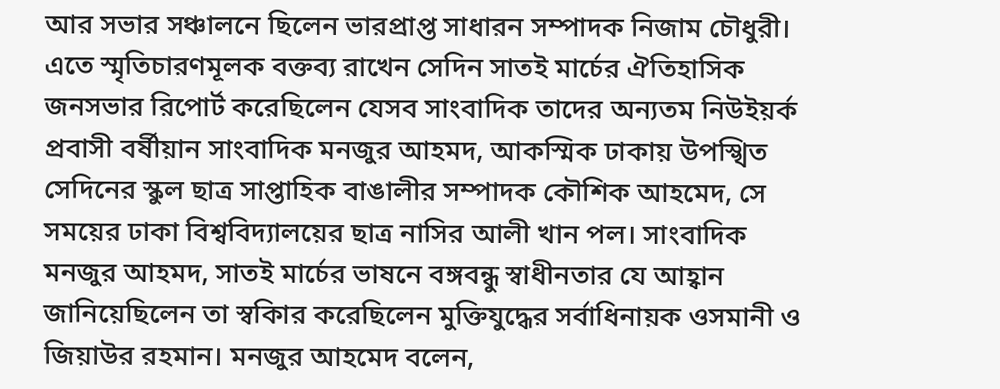আর সভার সঞ্চালনে ছিলেন ভারপ্রাপ্ত সাধারন সম্পাদক নিজাম চৌধুরী। এতে স্মৃতিচারণমূলক বক্তব্য রাখেন সেদিন সাতই মার্চের ঐতিহাসিক জনসভার রিপোর্ট করেছিলেন যেসব সাংবাদিক তাদের অন্যতম নিউইয়র্ক প্রবাসী বর্ষীয়ান সাংবাদিক মনজুর আহমদ, আকস্মিক ঢাকায় উপস্খিত সেদিনের স্কুল ছাত্র সাপ্তাহিক বাঙালীর সম্পাদক কৌশিক আহমেদ, সে সময়ের ঢাকা বিশ্ববিদ্যালয়ের ছাত্র নাসির আলী খান পল। সাংবাদিক মনজুর আহমদ, সাতই মার্চের ভাষনে বঙ্গবন্ধু স্বাধীনতার যে আহ্বান জানিয়েছিলেন তা স্বকিার করেছিলেন মুক্তিযুদ্ধের সর্বাধিনায়ক ওসমানী ও জিয়াউর রহমান। মনজুর আহমেদ বলেন,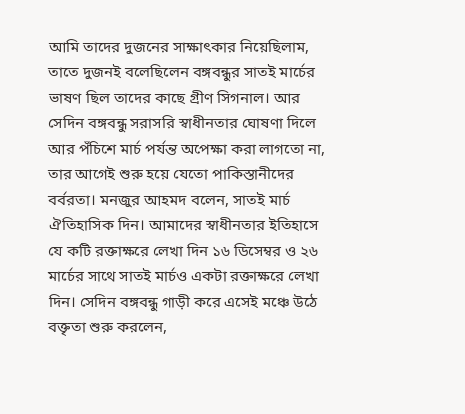আমি তাদের দুজনের সাক্ষাৎকার নিয়েছিলাম, তাতে দুজনই বলেছিলেন বঙ্গবন্ধুর সাতই মার্চের ভাষণ ছিল তাদের কাছে গ্রীণ সিগনাল। আর সেদিন বঙ্গবন্ধু সরাসরি স্বাধীনতার ঘোষণা দিলে আর পঁচিশে মার্চ পর্যন্ত অপেক্ষা করা লাগতো না, তার আগেই শুরু হয়ে যেতো পাকিস্তানীদের বর্বরতা। মনজুর আহমদ বলেন, সাতই মার্চ ঐতিহাসিক দিন। আমাদের স্বাধীনতার ইতিহাসে যে কটি রক্তাক্ষরে লেখা দিন ১৬ ডিসেম্বর ও ২৬ মার্চের সাথে সাতই মার্চও একটা রক্তাক্ষরে লেখা দিন। সেদিন বঙ্গবন্ধু গাড়ী করে এসেই মঞ্চে উঠে বক্তৃতা শুরু করলেন,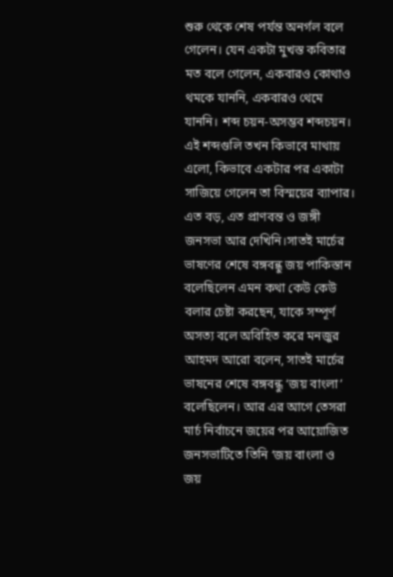শুরু থেকে শেষ পর্যন্ত অনর্গল বলে গেলেন। যেন একটা মুখস্ত কবিতার মত বলে গেলেন, একবারও কোথাও থমকে যাননি, একবারও থেমে যাননি। শব্দ চয়ন-অসম্ভব শব্দচয়ন। এই শব্দগুলি তখন কিভাবে মাথায় এলো, কিভাবে একটার পর একাটা সাজিয়ে গেলেন তা বিস্ময়ের ব্যাপার। এত বড়, এত প্রাণবন্ত ও জঙ্গী জনসভা আর দেখিনি।সাতই মার্চের ভাষণের শেষে বঙ্গবন্ধু জয় পাকিস্তান বলেছিলেন এমন কথা কেউ কেউ বলার চেষ্টা করছেন, যাকে সম্পূর্ণ অসত্য বলে অবিহিত করে মনজুর আহমদ আরো বলেন, সাতই মার্চের ভাষনের শেষে বঙ্গবন্ধু ‘জয় বাংলা’ বলেছিলেন। আর এর আগে তেসরা মার্চ নির্বাচনে জয়ের পর আয়োজিত জনসভাটিতে তিনি ‘জয় বাংলা ও জয়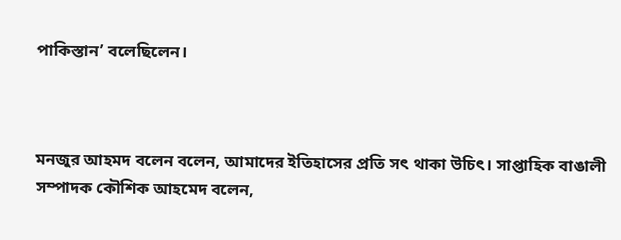পাকিস্তান’ বলেছিলেন।



মনজুর আহমদ বলেন বলেন, আমাদের ইতিহাসের প্রতি সৎ থাকা উচিৎ। সাপ্তাহিক বাঙালী সম্পাদক কৌশিক আহমেদ বলেন,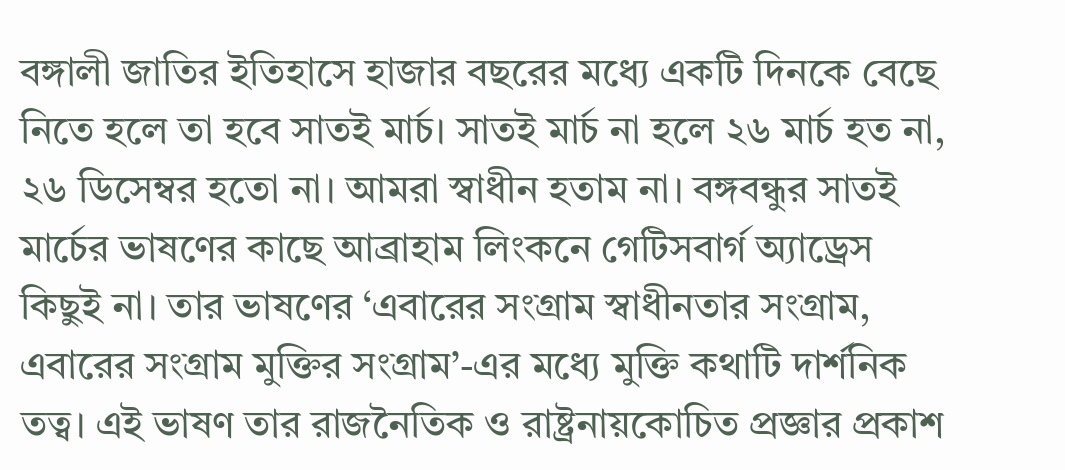বঙ্গালী জাতির ইতিহাসে হাজার বছরের মধ্যে একটি দিনকে বেছে নিতে হলে তা হবে সাতই মার্চ। সাতই মার্চ না হলে ২৬ মার্চ হত না, ২৬ ডিসেম্বর হতো না। আমরা স্বাধীন হতাম না। বঙ্গবন্ধুর সাতই মার্চের ভাষণের কাছে আব্রাহাম লিংকনে গেটিসবার্গ অ্যাড্রেস কিছুই না। তার ভাষণের ‘এবারের সংগ্রাম স্বাধীনতার সংগ্রাম, এবারের সংগ্রাম মুক্তির সংগ্রাম’-এর মধ্যে মুক্তি কথাটি দার্শনিক তত্ব। এই ভাষণ তার রাজনৈতিক ও রাষ্ট্রনায়কোচিত প্রজ্ঞার প্রকাশ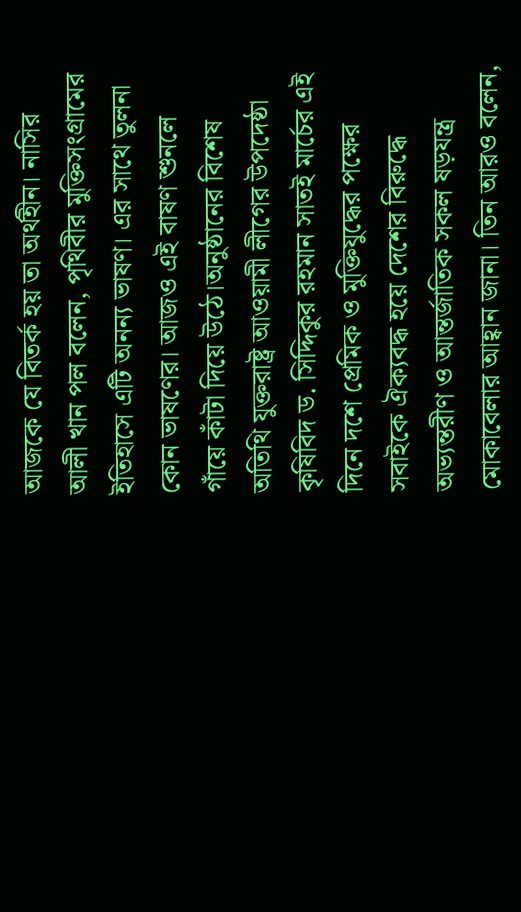আজকে যে বিতর্ক হয় তা অর্থহীন। নাসির আলী খান পল বলেন, পৃথিবীর মুক্তিসংগ্রামের ইতিহাসে এটি অনন্য ভাষণ। এর সাথে তুলনা কোন ভাষণের। আজও এই বাষণ শুনলে গাঁয়ে কাঁটা দিয়ে উঠে।অনুষ্ঠানের বিশেষ অতিথি যুক্তরাষ্ট্র আওয়ামী লীগের উপদেষ্ঠা কৃষিবিদ ড. সিদ্দিকুর রহমান সাতই মার্চের এই দিনে দশে প্রেমিক ও মুক্তিযুদ্ধের পক্ষের সবাইকে ঐক্যবদ্ধ হয়ে দেশের বিরুদ্ধে অভ্যন্তরীণ ও আন্তর্জাতিক সকল ষড়যন্ত্র মোকাবেলার আহ্বান জানা। তিন আরও বলেন,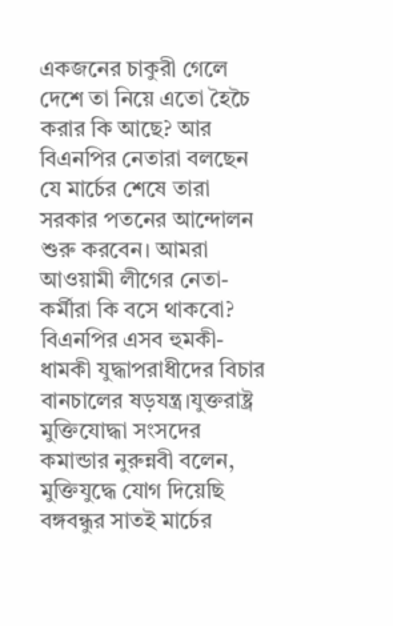একজনের চাকুরী গেলে দেশে তা নিয়ে এতো হৈচৈ করার কি আছে? আর বিএনপির নেতারা বলছেন যে মার্চের শেষে তারা সরকার পতনের আন্দোলন শুরু করবেন। আমরা আওয়ামী লীগের নেতা-কর্মীরা কি বসে থাকবো? বিএনপির এসব হুমকী-ধামকী যুদ্ধাপরাধীদের বিচার বানচালের ষড়যন্ত্র।যুক্তরাষ্ট্র মুক্তিযোদ্ধা সংসদের কমান্ডার নুরুন্নবী বলেন, মুক্তিযুদ্ধে যোগ দিয়েছি বঙ্গবন্ধুর সাতই মার্চের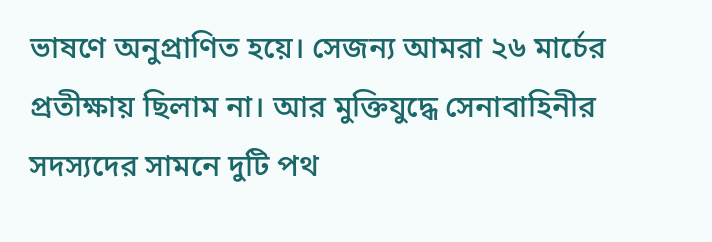ভাষণে অনুপ্রাণিত হয়ে। সেজন্য আমরা ২৬ মার্চের প্রতীক্ষায় ছিলাম না। আর মুক্তিযুদ্ধে সেনাবাহিনীর সদস্যদের সামনে দুটি পথ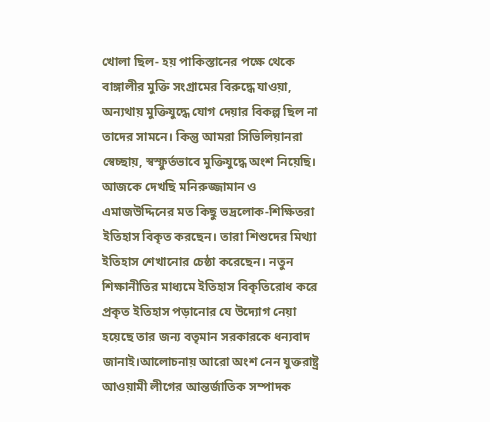খোলা ছিল- হয় পাকিস্তানের পক্ষে থেকে বাঙ্গালীর মুক্তি সংগ্রামের বিরুদ্ধে যাওয়া, অন্যথায় মুক্তিযুদ্ধে যোগ দেয়ার বিকল্প ছিল না তাদের সামনে। কিন্তু আমরা সিভিলিয়ানরা স্বেচ্ছায়, স্বস্ফুর্তভাবে মুক্তিযুদ্ধে অংশ নিয়েছি। আজকে দেখছি মনিরুজ্জামান ও এমাজউদ্দিনের মত কিছু ভদ্রলোক-শিক্ষিতরা ইতিহাস বিকৃত করছেন। তারা শিশুদের মিথ্যা ইতিহাস শেখানোর চেষ্ঠা করেছেন। নতুন শিক্ষানীতির মাধ্যমে ইতিহাস বিকৃতিরোধ করে প্রকৃত ইতিহাস পড়ানোর যে উদ্যোগ নেয়া হয়েছে তার জন্য বতৃমান সরকারকে ধন্যবাদ জানাই।আলোচনায় আরো অংশ নেন যুক্তরাষ্ট্র আওয়ামী লীগের আন্তর্জাতিক সম্পাদক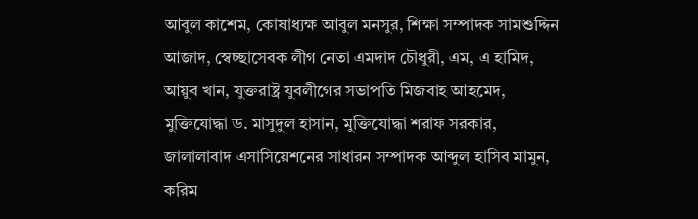আবুল কাশেম, কোষাধ্যক্ষ আবুল মনসুর, শিক্ষা সম্পাদক সামশুদ্দিন আজাদ, স্বেচ্ছাসেবক লীগ নেতা এমদাদ চৌধুরী, এম, এ হামিদ, আয়ুব খান, যুক্তরাষ্ট্র যুবলীগের সভাপতি মিজবাহ আহমেদ, মুক্তিযোদ্ধা ড. মাসুদুল হাসান, মুক্তিযোদ্ধা শরাফ সরকার, জালালাবাদ এসাসিয়েশনের সাধারন সম্পাদক আব্দুল হাসিব মামুন, করিম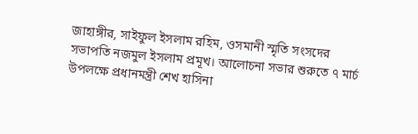জাহাঙ্গীর, সাইফুল ইসলাম রহিম, ওসমানী স্মৃতি সংসদের সভাপতি নজমুল ইসলাম প্রমূখ। আলোচনা সভার শুরুতে ৭ মার্চ উপলক্ষে প্রধানমন্ত্রী শেখ হাসিনা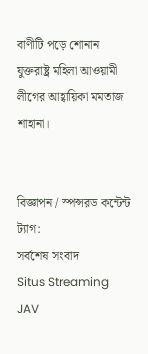বাণীটি পড়ে শোনান যুক্তরাষ্ট্র মহিলা আওয়ামী লীগের আহ্বায়িকা মমতাজ শাহানা।


বিজ্ঞাপন / স্পন্সরড কন্টেন্ট
ট্যাগ:
সর্বশেষ সংবাদ
Situs Streaming JAV